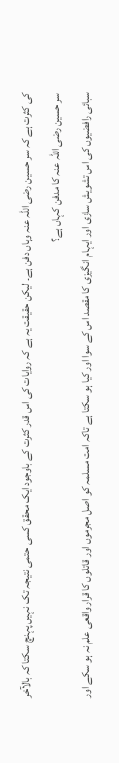کی کثرت ہے کہ سر حسین رضی اللہ عنہ وہاں دفن ہے۔ لیکن حقیقت یہ ہے کہ روایات کی اس قدر کثرت کے باوجود ایک محقق کسی حتمی نتیجہ تک نہیں پہنچ سکتا کہ بالآخر سر حسین رضی اللہ عنہ کا مدفن کہاں ہے؟
سبائی رافضیوں کی اس تشویش سازی اور ایہام انگیزی کا مقصد اس کے سوا اور کیا ہو سکتا ہے تاکہ امت مسلمہ کو اصل مجرموں اور قاتلوں کا قرار واقعی علم نہ ہو سکے اور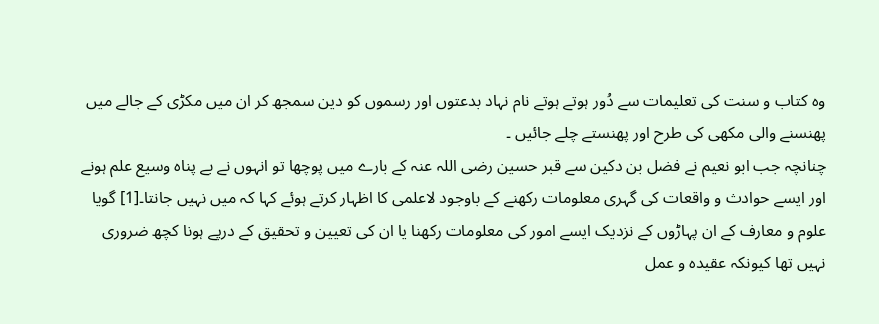وہ کتاب و سنت کی تعلیمات سے دُور ہوتے ہوتے نام نہاد بدعتوں اور رسموں کو دین سمجھ کر ان میں مکڑی کے جالے میں پھنسنے والی مکھی کی طرح اور پھنستے چلے جائیں ۔
چنانچہ جب ابو نعیم نے فضل بن دکین سے قبر حسین رضی اللہ عنہ کے بارے میں پوچھا تو انہوں نے بے پناہ وسیع علم ہونے اور ایسے حوادث و واقعات کی گہری معلومات رکھنے کے باوجود لاعلمی کا اظہار کرتے ہوئے کہا کہ میں نہیں جانتا۔[1] گویا علوم و معارف کے ان پہاڑوں کے نزدیک ایسے امور کی معلومات رکھنا یا ان کی تعیین و تحقیق کے درپے ہونا کچھ ضروری نہیں تھا کیونکہ عقیدہ و عمل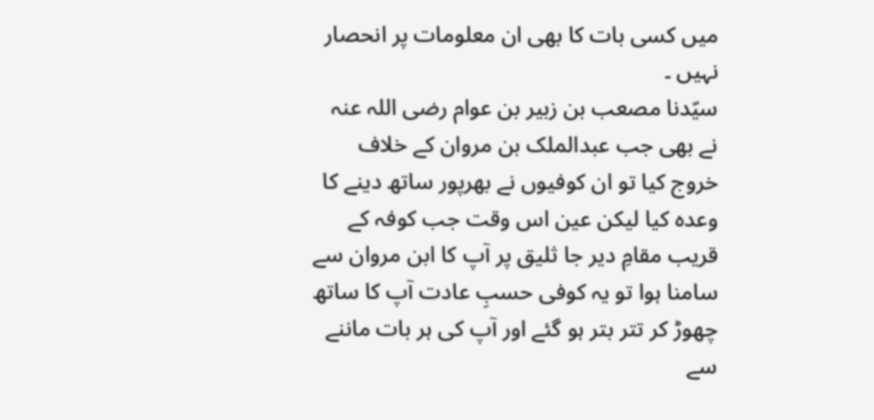میں کسی بات کا بھی ان معلومات پر انحصار نہیں ۔
سیّدنا مصعب بن زبیر بن عوام رضی اللہ عنہ نے بھی جب عبدالملک بن مروان کے خلاف خروج کیا تو ان کوفیوں نے بھرپور ساتھ دینے کا وعدہ کیا لیکن عین اس وقت جب کوفہ کے قریب مقامِ دیر جا ثلیق پر آپ کا ابن مروان سے سامنا ہوا تو یہ کوفی حسبِ عادت آپ کا ساتھ چھوڑ کر تتر بتر ہو گئے اور آپ کی ہر بات ماننے سے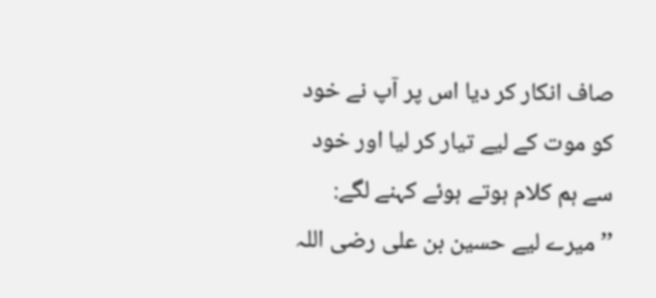صاف انکار کر دیا اس پر آپ نے خود کو موت کے لیے تیار کر لیا اور خود سے ہم کلام ہوتے ہوئے کہنے لگے: ’’میرے لیے حسین بن علی رضی اللہ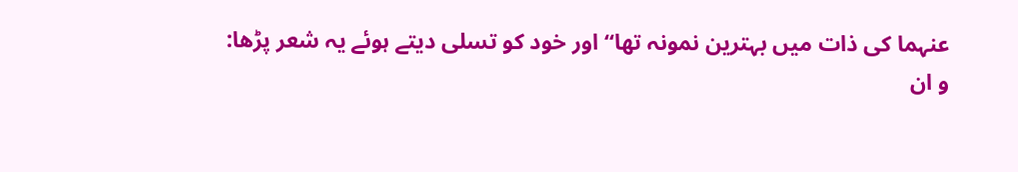عنہما کی ذات میں بہترین نمونہ تھا‘‘ اور خود کو تسلی دیتے ہوئے یہ شعر پڑھا:
و ان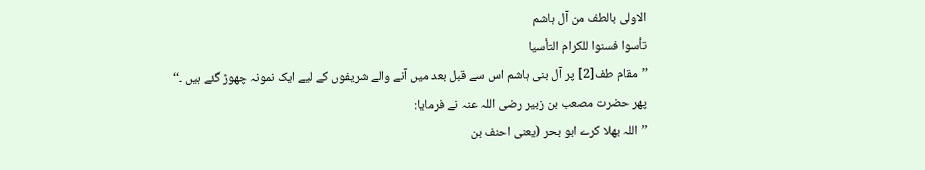الاولی بالطف من آل ہاشم
تأسوا فسنوا للکرام التأسیا
’’مقام طف[2] پر آل بنی ہاشم اس سے قبل بعد میں آنے والے شریفوں کے لیے ایک نمونہ چھوڑ گئے ہیں ۔‘‘
پھر حضرت مصعب بن زبیر رضی اللہ عنہ نے فرمایا:
’’اللہ بھلا کرے ابو بحر (یعنی احنف بن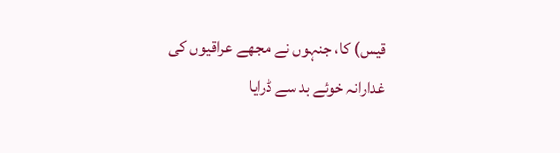قیس) کا، جنہوں نے مجھے عراقیوں کی غدارانہ خوئے بد سے ڈرایا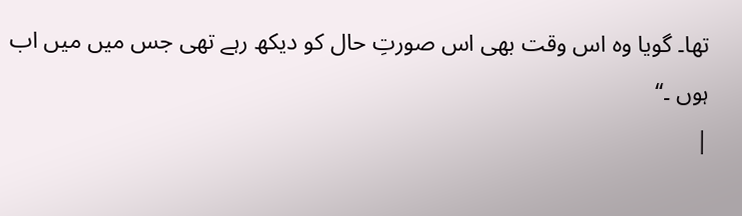تھا۔ گویا وہ اس وقت بھی اس صورتِ حال کو دیکھ رہے تھی جس میں میں اب ہوں ۔‘‘
|